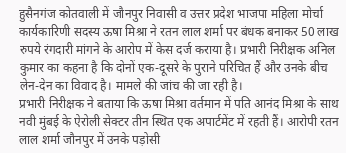हुसैनगंज कोतवाली में जौनपुर निवासी व उत्तर प्रदेश भाजपा महिला मोर्चा कार्यकारिणी सदस्य ऊषा मिश्रा ने रतन लाल शर्मा पर बंधक बनाकर 50 लाख रुपये रंगदारी मांगने के आरोप में केस दर्ज कराया है। प्रभारी निरीक्षक अनिल कुमार का कहना है कि दोनों एक-दूसरे के पुराने परिचित हैं और उनके बीच लेन-देन का विवाद है। मामले की जांच की जा रही है।
प्रभारी निरीक्षक ने बताया कि ऊषा मिश्रा वर्तमान में पति आनंद मिश्रा के साथ नवी मुंबई के ऐरोली सेक्टर तीन स्थित एक अपार्टमेंट में रहती हैं। आरोपी रतन लाल शर्मा जौनपुर में उनके पड़ोसी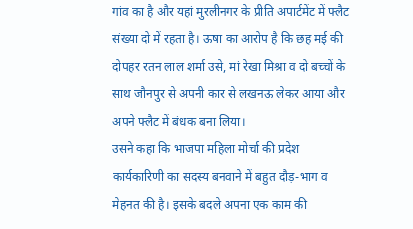गांव का है और यहां मुरलीनगर के प्रीति अपार्टमेंट में फ्लैट संख्या दो में रहता है। ऊषा का आरोप है कि छह मई की दोपहर रतन लाल शर्मा उसे, मां रेखा मिश्रा व दो बच्चों के साथ जौनपुर से अपनी कार से लखनऊ लेकर आया और अपने फ्लैट में बंधक बना लिया।
उसने कहा कि भाजपा महिला मोर्चा की प्रदेश कार्यकारिणी का सदस्य बनवाने में बहुत दौड़-भाग व मेहनत की है। इसके बदले अपना एक काम की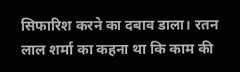सिफारिश करने का दबाव डाला। रतन लाल शर्मा का कहना था कि काम की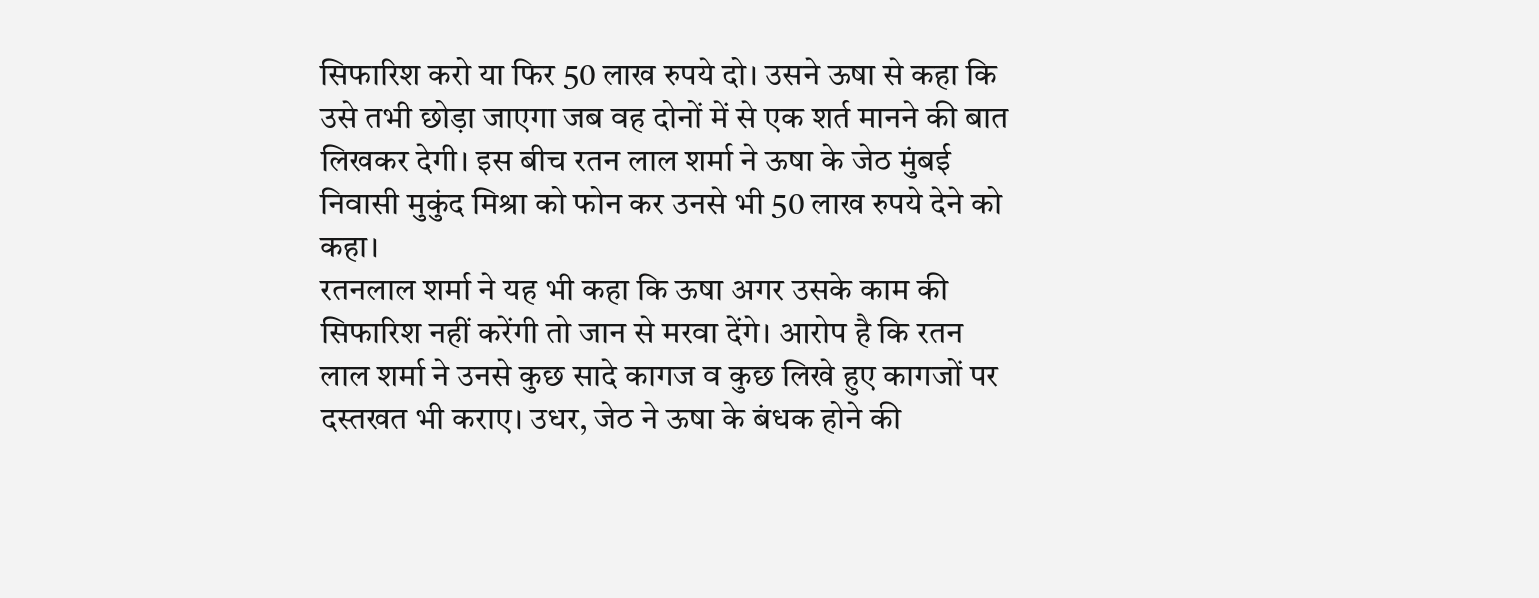सिफारिश करो या फिर 50 लाख रुपये दो। उसने ऊषा से कहा कि उसे तभी छोड़ा जाएगा जब वह दोनों में से एक शर्त मानने की बात लिखकर देगी। इस बीच रतन लाल शर्मा ने ऊषा के जेठ मुंबई निवासी मुकुंद मिश्रा को फोन कर उनसे भी 50 लाख रुपये देने को कहा।
रतनलाल शर्मा ने यह भी कहा कि ऊषा अगर उसके काम की सिफारिश नहीं करेंगी तो जान से मरवा देंगे। आरोप है कि रतन लाल शर्मा ने उनसे कुछ सादे कागज व कुछ लिखे हुए कागजों पर दस्तखत भी कराए। उधर, जेठ ने ऊषा के बंधक होने की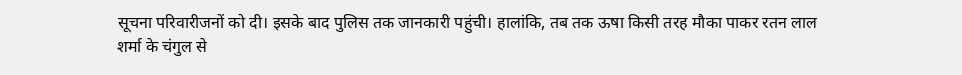सूचना परिवारीजनों को दी। इसके बाद पुलिस तक जानकारी पहुंची। हालांकि, तब तक ऊषा किसी तरह मौका पाकर रतन लाल शर्मा के चंगुल से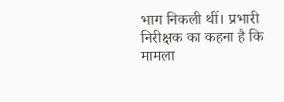भाग निकली थीं। प्रभारी निरीक्षक का कहना है कि मामला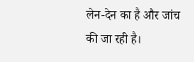लेन-देन का है और जांच की जा रही है।